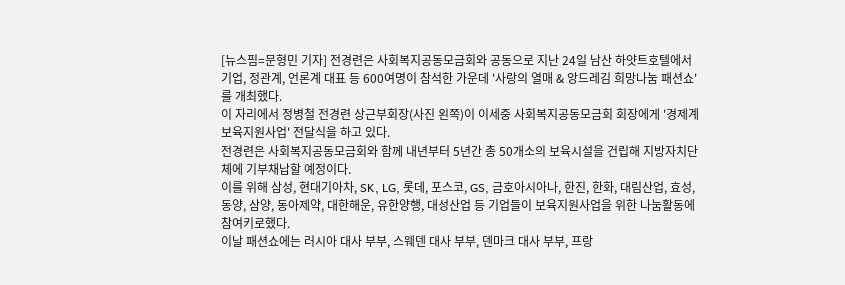[뉴스핌=문형민 기자] 전경련은 사회복지공동모금회와 공동으로 지난 24일 남산 하얏트호텔에서 기업, 정관계, 언론계 대표 등 600여명이 참석한 가운데 '사랑의 열매 & 앙드레김 희망나눔 패션쇼'를 개최했다.
이 자리에서 정병철 전경련 상근부회장(사진 왼쪽)이 이세중 사회복지공동모금회 회장에게 '경제계 보육지원사업' 전달식을 하고 있다.
전경련은 사회복지공동모금회와 함께 내년부터 5년간 총 50개소의 보육시설을 건립해 지방자치단체에 기부채납할 예정이다.
이를 위해 삼성, 현대기아차, SK, LG, 롯데, 포스코, GS, 금호아시아나, 한진, 한화, 대림산업, 효성, 동양, 삼양, 동아제약, 대한해운, 유한양행, 대성산업 등 기업들이 보육지원사업을 위한 나눔활동에 참여키로했다.
이날 패션쇼에는 러시아 대사 부부, 스웨덴 대사 부부, 덴마크 대사 부부, 프랑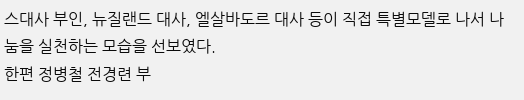스대사 부인, 뉴질랜드 대사, 엘살바도르 대사 등이 직접 특별모델로 나서 나눔을 실천하는 모습을 선보였다.
한편 정병철 전경련 부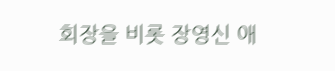회장을 비롯 장영신 애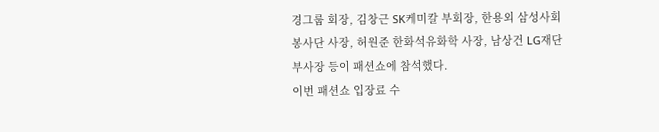경그룹 회장, 김창근 SK케미칼 부회장, 한용외 삼성사회봉사단 사장, 허원준 한화석유화학 사장, 남상건 LG재단 부사장 등이 패션쇼에 참석했다.
이번 패션쇼 입장료 수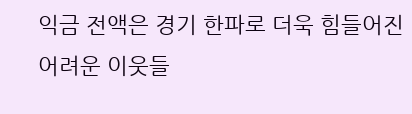익금 전액은 경기 한파로 더욱 힘들어진 어려운 이웃들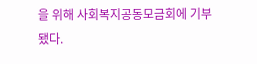을 위해 사회복지공동모금회에 기부됐다.